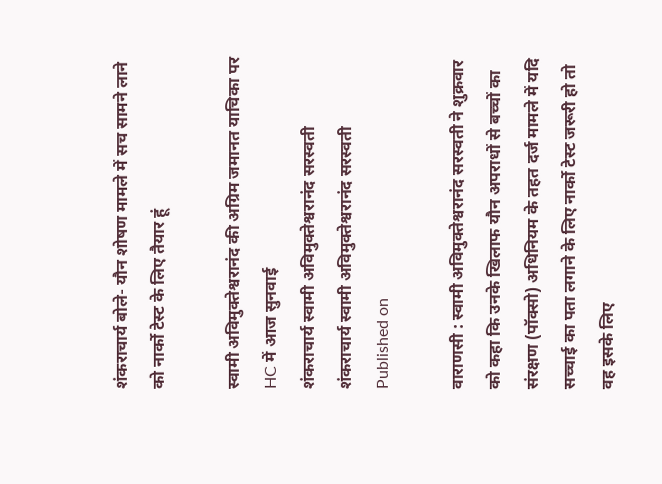शंकराचार्य बोले- यौन शोषण मामले में सच सामने लाने को नार्को टेस्ट के लिए तैयार हूं

स्वामी अविमुक्तेश्वरानंद की अग्रिम जमानत याचिका पर HC में आज सुनवाई
शंकराचार्य स्वामी अविमुक्तेश्वरानंद सरस्वती
शंकराचार्य स्वामी अविमुक्तेश्वरानंद सरस्वती
Published on

वाराणसी : स्वामी अविमुक्तेश्वरानंद सरस्वती ने शुक्रवार को कहा कि उनके खिलाफ यौन अपराधों से बच्चों का संरक्षण (पॉक्सो) अधिनियम के तहत दर्ज मामले में यदि सच्चाई का पता लगाने के लिए नार्को टेस्ट जरूरी हो तो वह इसके लिए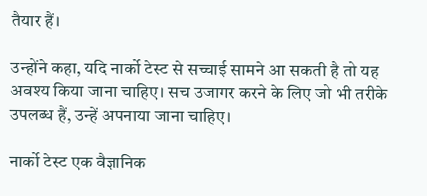तैयार हैं।

उन्होंने कहा, यदि नार्को टेस्ट से सच्चाई सामने आ सकती है तो यह अवश्य किया जाना चाहिए। सच उजागर करने के लिए जो भी तरीके उपलब्ध हैं, उन्हें अपनाया जाना चाहिए।

नार्को टेस्ट एक वैज्ञानिक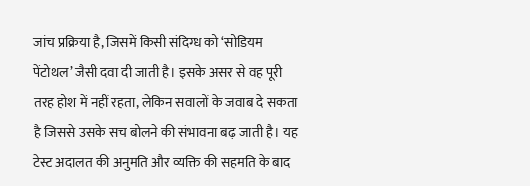जांच प्रक्रिया है, जिसमें किसी संदिग्ध को ‘सोडियम पेंटोथल’ जैसी दवा दी जाती है। इसके असर से वह पूरी तरह होश में नहीं रहता, लेकिन सवालों के जवाब दे सकता है जिससे उसके सच बोलने की संभावना बढ़ जाती है। यह टेस्ट अदालत की अनुमति और व्यक्ति की सहमति के बाद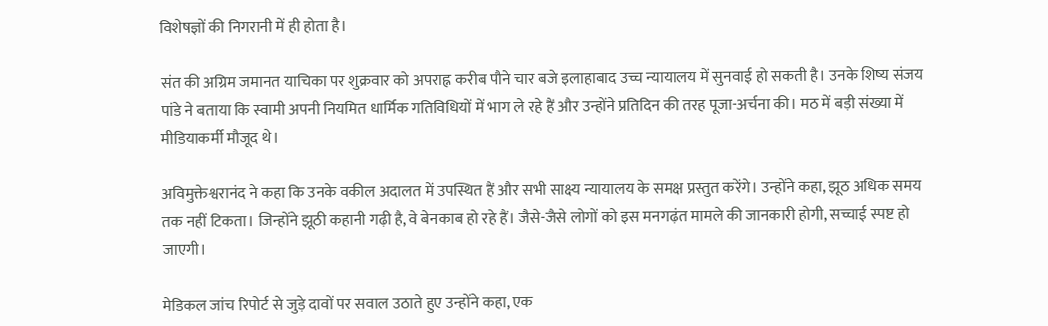विशेषज्ञों की निगरानी में ही होता है।

संत की अग्रिम जमानत याचिका पर शुक्रवार को अपराह्न करीब पौने चार बजे इलाहाबाद उच्च न्यायालय में सुनवाई हो सकती है। उनके शिष्य संजय पांडे ने बताया कि स्वामी अपनी नियमित धार्मिक गतिविधियों में भाग ले रहे हैं और उन्होंने प्रतिदिन की तरह पूजा-अर्चना की। मठ में बड़ी संख्या में मीडियाकर्मी मौजूद थे।

अविमुक्तेश्वरानंद ने कहा कि उनके वकील अदालत में उपस्थित हैं और सभी साक्ष्य न्यायालय के समक्ष प्रस्तुत करेंगे। उन्होंने कहा, झूठ अधिक समय तक नहीं टिकता। जिन्होंने झूठी कहानी गढ़ी है, वे बेनकाब हो रहे हैं। जैसे-जैसे लोगों को इस मनगढ़ंत मामले की जानकारी होगी, सच्चाई स्पष्ट हो जाएगी।

मेडिकल जांच रिपोर्ट से जुड़े दावों पर सवाल उठाते हुए उन्होंने कहा, एक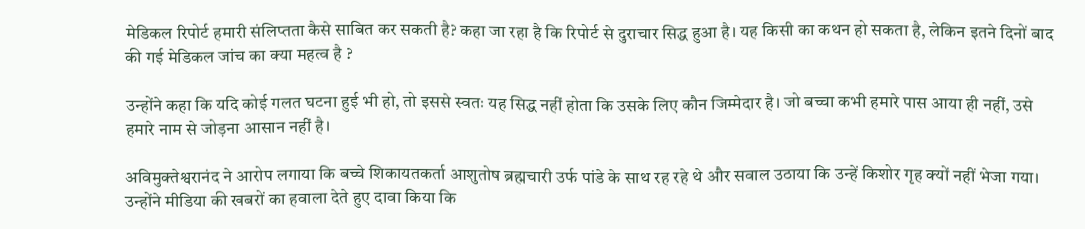मेडिकल रिपोर्ट हमारी संलिप्तता कैसे साबित कर सकती है? कहा जा रहा है कि रिपोर्ट से दुराचार सिद्ध हुआ है। यह किसी का कथन हो सकता है, लेकिन इतने दिनों बाद की गई मेडिकल जांच का क्या महत्व है ?

उन्होंने कहा कि यदि कोई गलत घटना हुई भी हो, तो इससे स्वतः यह सिद्ध नहीं होता कि उसके लिए कौन जिम्मेदार है। जो बच्चा कभी हमारे पास आया ही नहीं, उसे हमारे नाम से जोड़ना आसान नहीं है।

अविमुक्तेश्वरानंद ने आरोप लगाया कि बच्चे शिकायतकर्ता आशुतोष ब्रह्मचारी उर्फ पांडे के साथ रह रहे थे और सवाल उठाया कि उन्हें किशोर गृह क्यों नहीं भेजा गया। उन्होंने मीडिया की खबरों का हवाला देते हुए दावा किया कि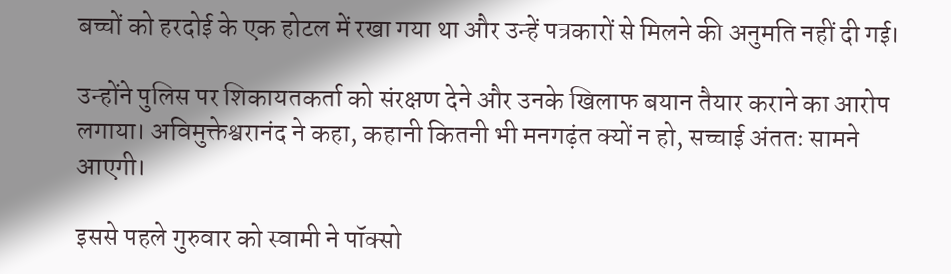बच्चों को हरदोई के एक होटल में रखा गया था और उन्हें पत्रकारों से मिलने की अनुमति नहीं दी गई।

उन्होंने पुलिस पर शिकायतकर्ता को संरक्षण देने और उनके खिलाफ बयान तैयार कराने का आरोप लगाया। अविमुक्तेश्वरानंद ने कहा, कहानी कितनी भी मनगढ़ंत क्यों न हो, सच्चाई अंततः सामने आएगी।

इससे पहले गुरुवार को स्वामी ने पॉक्सो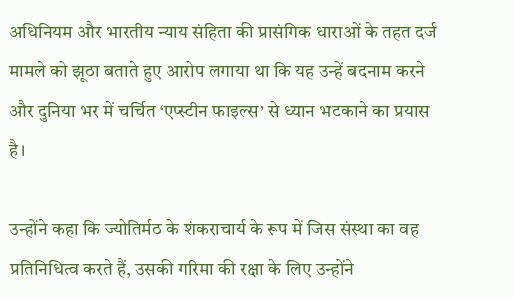अधिनियम और भारतीय न्याय संहिता की प्रासंगिक धाराओं के तहत दर्ज मामले को झूठा बताते हुए आरोप लगाया था कि यह उन्हें बदनाम करने और दुनिया भर में चर्चित ‘एप्स्टीन फाइल्स’ से ध्यान भटकाने का प्रयास है।

उन्होंने कहा कि ज्योतिर्मठ के शंकराचार्य के रूप में जिस संस्था का वह प्रतिनिधित्व करते हैं, उसकी गरिमा की रक्षा के लिए उन्होंने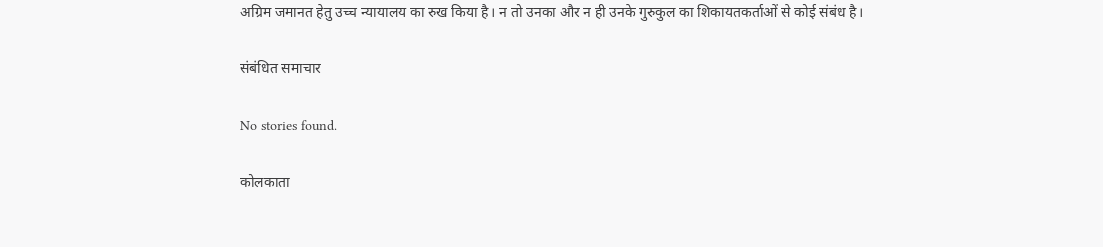अग्रिम जमानत हेतु उच्च न्यायालय का रुख किया है। न तो उनका और न ही उनके गुरुकुल का शिकायतकर्ताओं से कोई संबंध है।

संबंधित समाचार

No stories found.

कोलकाता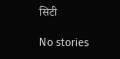सिटी

No stories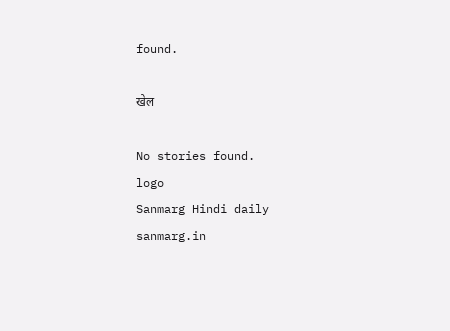found.

खेल

No stories found.
logo
Sanmarg Hindi daily
sanmarg.in